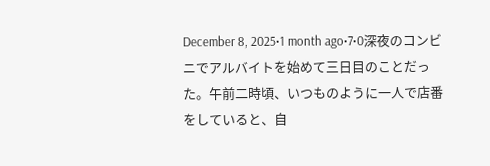December 8, 2025•1 month ago•7•0深夜のコンビニでアルバイトを始めて三日目のことだった。午前二時頃、いつものように一人で店番をしていると、自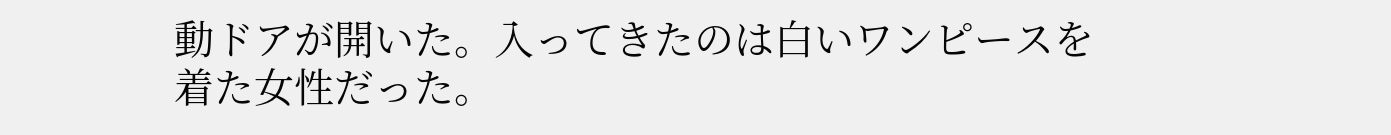動ドアが開いた。入ってきたのは白いワンピースを着た女性だった。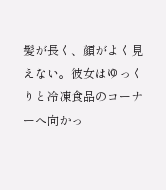髪が長く、顔がよく見えない。彼女はゆっくりと冷凍食品のコーナーへ向かっ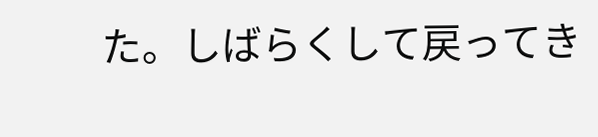た。しばらくして戻ってき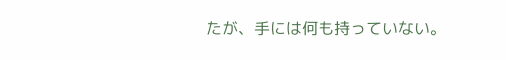たが、手には何も持っていない。